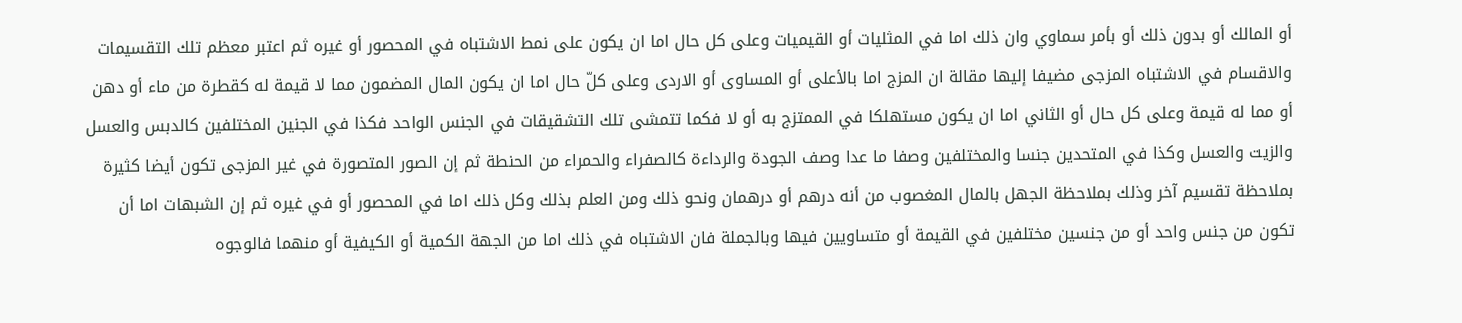أو المالك أو بدون ذلك أو بأمر سماوي وان ذلك اما في المثليات أو القيميات وعلى كل حال اما ان يكون على نمط الاشتباه في المحصور أو غيره ثم اعتبر معظم تلك التقسيمات والاقسام في الاشتباه المزجى مضيفا إليها مقالة ان المزج اما بالأعلى أو المساوى أو الاردى وعلى كلّ حال اما ان يكون المال المضمون مما لا قيمة له كقطرة من ماء أو دهن أو مما له قيمة وعلى كل حال أو الثاني اما ان يكون مستهلكا في الممتزج به أو لا فكما تتمشى تلك التشقيقات في الجنس الواحد فكذا في الجنين المختلفين كالدبس والعسل والزيت والعسل وكذا في المتحدين جنسا والمختلفين وصفا ما عدا وصف الجودة والرداءة كالصفراء والحمراء من الحنطة ثم إن الصور المتصورة في غير المزجى تكون أيضا كثيرة بملاحظة تقسيم آخر وذلك بملاحظة الجهل بالمال المغصوب من أنه درهم أو درهمان ونحو ذلك ومن العلم بذلك وكل ذلك اما في المحصور أو في غيره ثم إن الشبهات اما أن تكون من جنس واحد أو من جنسين مختلفين في القيمة أو متساويين فيها وبالجملة فان الاشتباه في ذلك اما من الجهة الكمية أو الكيفية أو منهما فالوجوه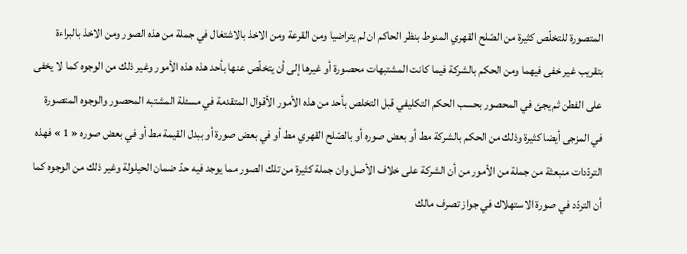المتصورة للتخلّص كثيرة من الصّلح القهري المنوط بنظر الحاكم ان لم يتراضيا ومن القرعة ومن الاخذ بالاشتغال في جملة من هذه الصور ومن الاخذ بالبراءة بتقريب غير خفى فيهما ومن الحكم بالشركة فيما كانت المشتبهات محصورة أو غيرها إلى أن يتخلّص عنها بأحد هذه هذه الأمور وغير ذلك من الوجوه كما لا يخفى على الفطن ثم يجئ في المحصور بحسب الحكم التكليفي قبل التخلص بأحد من هذه الأمور الأقوال المتقدمة في مسئلة المشتبه المحصور والوجوه المتصورة في المزجى أيضا كثيرة وذلك من الحكم بالشركة مط أو بعض صوره أو بالصّلح القهري مط أو في بعض صورة أو ببدل القيمة مط أو في بعض صوره « 1 » فهذه التردّدات منبعثة من جملة من الأمور من أن الشركة على خلاف الأصل وان جملة كثيرة من تلك الصور مما يوجد فيه حدّ ضمان الحيلولة وغير ذلك من الوجوه كما أن التردّد في صورة الاستهلاك في جواز تصرف مالك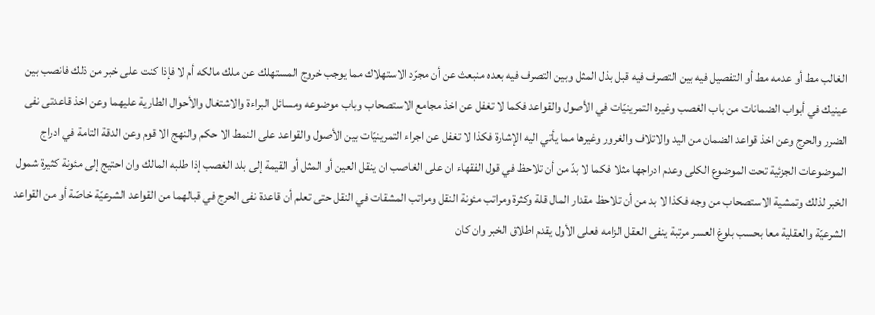الغالب مط أو عدمه مط أو التفصيل فيه بين التصرف فيه قبل بذل المثل وبين التصرف فيه بعده منبعث عن أن مجرّد الاستهلاك مما يوجب خروج المستهلك عن ملك مالكه أم لا فإذا كنت على خبر من ذلك فانصب بين عينيك في أبواب الضمانات من باب الغصب وغيره التمرينيّات في الأصول والقواعد فكما لا تغفل عن اخذ مجامع الاستصحاب وباب موضوعه ومسائل البراءة والاشتغال والأحوال الطارية عليهما وعن اخذ قاعدتى نفى الضرر والحرج وعن اخذ قواعد الضمان من اليد والاتلاف والغرور وغيرها مما يأتي اليه الإشارة فكذا لا تغفل عن اجراء التمرينيّات بين الأصول والقواعد على النمط الا حكم والنهج الا قوم وعن الدقة التامة في ادراج الموضوعات الجزئية تحت الموضوع الكلى وعدم ادراجها مثلا فكما لا بدّ من أن تلاحظ في قول الفقهاء ان على الغاصب ان ينقل العين أو المثل أو القيمة إلى بلد الغصب إذا طلبه المالك وان احتيج إلى مئونة كثيرة شمول الخبر لذلك وتمشية الاستصحاب من وجه فكذا لا بد من أن تلاحظ مقدار المال قلة وكثرة ومراتب مئونة النقل ومراتب المشقات في النقل حتى تعلم أن قاعدة نفى الحرج في قبالهما من القواعد الشرعيّة خاصّة أو من القواعد الشرعيّة والعقلية معا بحسب بلوغ العسر مرتبة ينفى العقل الزامه فعلى الأول يقدم اطلاق الخبر وان كان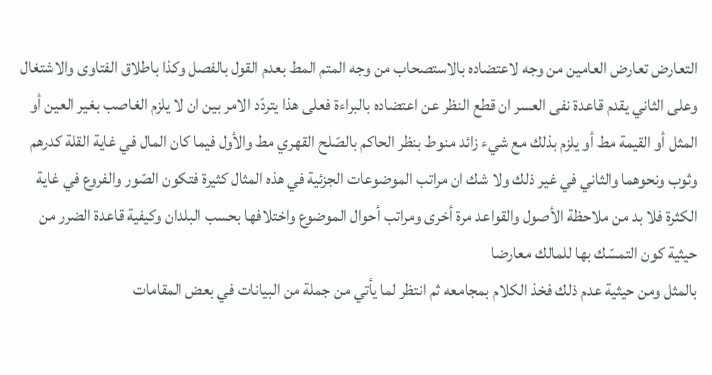التعارض تعارض العامين من وجه لاعتضاده بالاستصحاب من وجه المتم المط بعدم القول بالفصل وكذا باطلاق الفتاوى والاشتغال وعلى الثاني يقدم قاعدة نفى العسر ان قطع النظر عن اعتضاده بالبراءة فعلى هذا يتردّد الامر بين ان لا يلزم الغاصب بغير العين أو المثل أو القيمة مط أو يلزم بذلك مع شيء زائد منوط بنظر الحاكم بالصّلح القهري مط والأول فيما كان المال في غاية القلة كدرهم وثوب ونحوهما والثاني في غير ذلك ولا شك ان مراتب الموضوعات الجزئية في هذه المثال كثيرة فتكون الصّور والفروع في غاية الكثرة فلا بد من ملاحظة الأصول والقواعد مرة أخرى ومراتب أحوال الموضوع واختلافها بحسب البلدان وكيفية قاعدة الضرر من حيثية كون التمسّك بها للمالك معارضا
بالمثل ومن حيثية عدم ذلك فخذ الكلام بمجامعه ثم انتظر لما يأتي من جملة من البيانات في بعض المقامات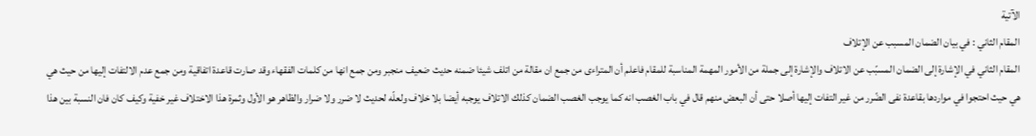الآتية
المقام الثاني : في بيان الضمان المسبب عن الإتلاف
المقام الثاني في الإشارة إلى الضمان المسبّب عن الاتلاف والإشارة إلى جملة من الأمور المهمة المناسبة للمقام فاعلم أن المتراءى من جمع ان مقالة من اتلف شيئا ضمنه حديث ضعيف منجبر ومن جمع انها من كلمات الفقهاء وقد صارت قاعدة اتفاقية ومن جمع عدم الالتفات إليها من حيث هي هي حيث احتجوا في مواردها بقاعدة نفى الضّرر من غير التفات إليها أصلا حتى أن البعض منهم قال في باب الغصب انه كما يوجب الغصب الضمان كذلك الاتلاف يوجبه أيضا بلا خلاف ولعلّه لحديث لا ضرر ولا ضرار والظاهر هو الأول وثمرة هذا الاختلاف غير خفية وكيف كان فان النسبة بين هذا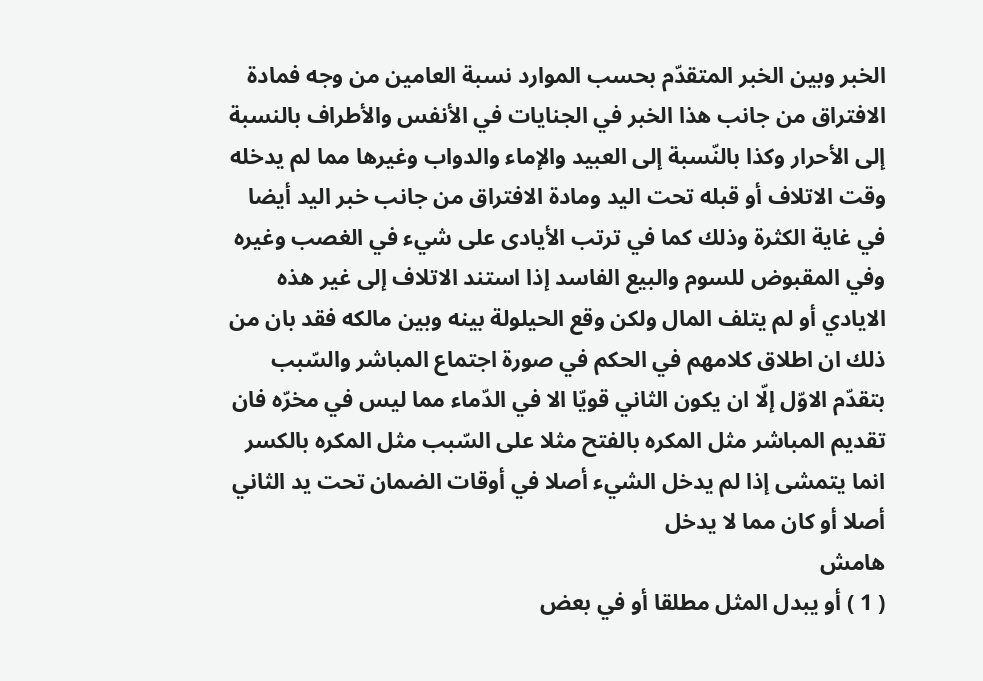الخبر وبين الخبر المتقدّم بحسب الموارد نسبة العامين من وجه فمادة الافتراق من جانب هذا الخبر في الجنايات في الأنفس والأطراف بالنسبة إلى الأحرار وكذا بالنّسبة إلى العبيد والإماء والدواب وغيرها مما لم يدخله وقت الاتلاف أو قبله تحت اليد ومادة الافتراق من جانب خبر اليد أيضا في غاية الكثرة وذلك كما في ترتب الأيادى على شيء في الغصب وغيره وفي المقبوض للسوم والبيع الفاسد إذا استند الاتلاف إلى غير هذه الايادي أو لم يتلف المال ولكن وقع الحيلولة بينه وبين مالكه فقد بان من ذلك ان اطلاق كلامهم في الحكم في صورة اجتماع المباشر والسّبب بتقدّم الاوّل إلّا ان يكون الثاني قويّا الا في الدّماء مما ليس في مخرّه فان تقديم المباشر مثل المكره بالفتح مثلا على السّبب مثل المكره بالكسر انما يتمشى إذا لم يدخل الشيء أصلا في أوقات الضمان تحت يد الثاني أصلا أو كان مما لا يدخل
هامش
( 1 ) أو يبدل المثل مطلقا أو في بعض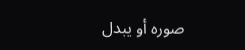صوره أو يبدل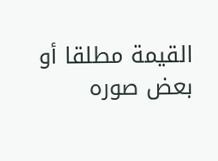القيمة مطلقا أو بعض صوره